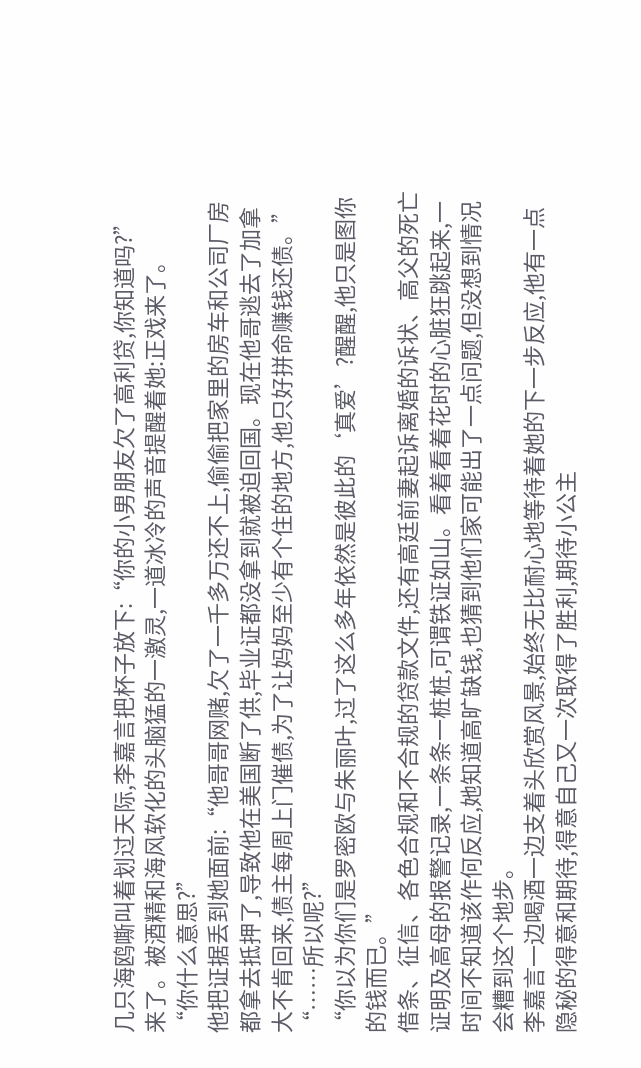几只海鸥嘶叫着划过天际,李嘉言把杯子放下:“你的小男朋友欠了高利贷,你知道吗?”
来了。被酒精和海风软化的头脑猛的一激灵,一道冰冷的声音提醒着她:正戏来了。
“你什么意思?”
他把证据丢到她面前:“他哥哥网赌,欠了一千多万还不上,偷偷把家里的房车和公司厂房都拿去抵押了,导致他在美国断了供,毕业证都没拿到就被迫回国。现在他哥逃去了加拿大不肯回来,债主每周上门催债,为了让妈妈至少有个住的地方,他只好拼命赚钱还债。”
“……所以呢?”
“你以为你们是罗密欧与朱丽叶,过了这么多年依然是彼此的‘真爱’?醒醒,他只是图你的钱而已。”
借条、征信、各色合规和不合规的贷款文件,还有高廷前妻起诉离婚的诉状、高父的死亡证明及高母的报警记录,一条条一桩桩,可谓铁证如山。看着看着花时的心脏狂跳起来,一时间不知道该作何反应,她知道高旷缺钱,也猜到他们家可能出了一点问题,但没想到情况会糟到这个地步。
李嘉言一边喝酒一边支着头欣赏风景,始终无比耐心地等待着她的下一步反应,他有一点隐秘的得意和期待,得意自己又一次取得了胜利,期待小公主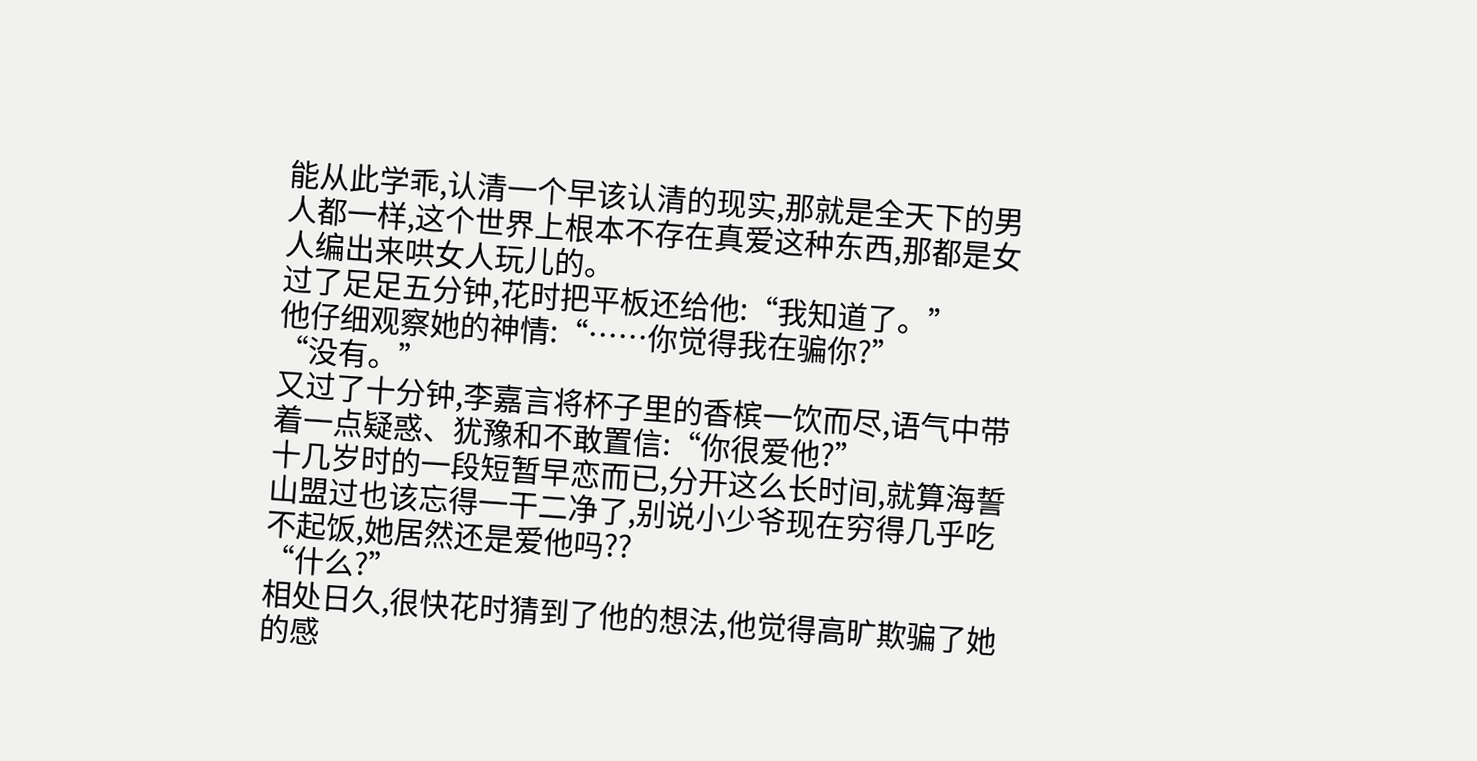能从此学乖,认清一个早该认清的现实,那就是全天下的男人都一样,这个世界上根本不存在真爱这种东西,那都是女人编出来哄女人玩儿的。
过了足足五分钟,花时把平板还给他:“我知道了。”
他仔细观察她的神情:“……你觉得我在骗你?”
“没有。”
又过了十分钟,李嘉言将杯子里的香槟一饮而尽,语气中带着一点疑惑、犹豫和不敢置信:“你很爱他?”
十几岁时的一段短暂早恋而已,分开这么长时间,就算海誓山盟过也该忘得一干二净了,别说小少爷现在穷得几乎吃不起饭,她居然还是爱他吗??
“什么?”
相处日久,很快花时猜到了他的想法,他觉得高旷欺骗了她的感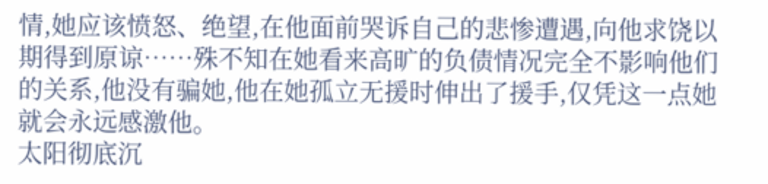情,她应该愤怒、绝望,在他面前哭诉自己的悲惨遭遇,向他求饶以期得到原谅……殊不知在她看来高旷的负债情况完全不影响他们的关系,他没有骗她,他在她孤立无援时伸出了援手,仅凭这一点她就会永远感激他。
太阳彻底沉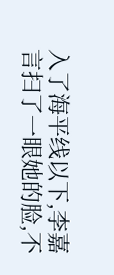入了海平线以下,李嘉言扫了一眼她的脸,不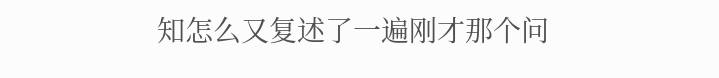知怎么又复述了一遍刚才那个问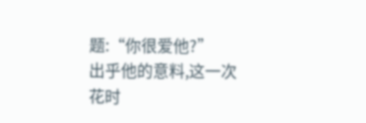题:“你很爱他?”
出乎他的意料,这一次花时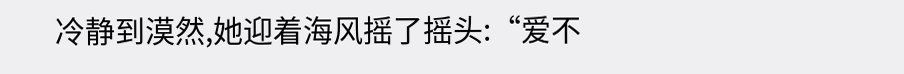冷静到漠然,她迎着海风摇了摇头:“爱不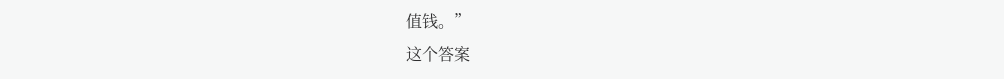值钱。”
这个答案